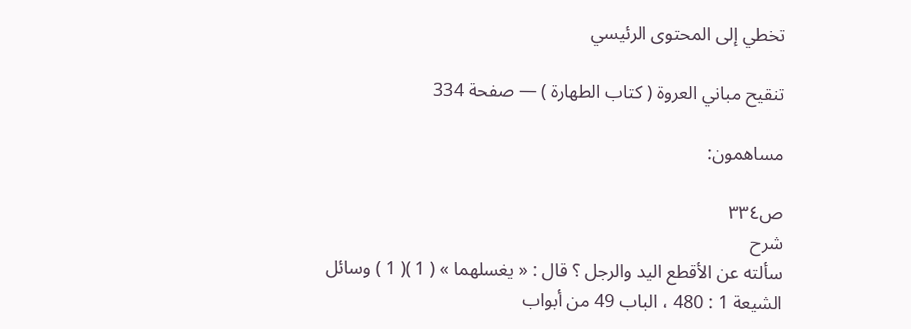تخطي إلى المحتوى الرئيسي

تنقيح مباني العروة ( كتاب الطهارة ) — صفحة 334

مساهمون:

ص٣٣٤
شرح
سألته عن الأقطع اليد والرجل ؟ قال : « يغسلهما » ( 1 )( 1 ) وسائل الشيعة 1 : 480 ، الباب 49 من أبواب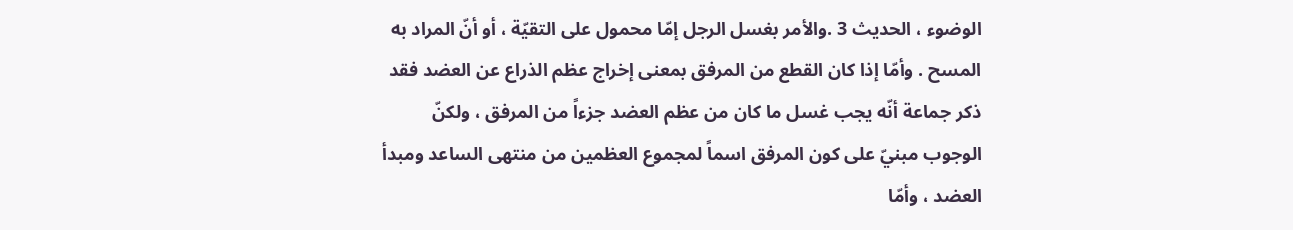الوضوء ، الحديث 3 .والأمر بغسل الرجل إمّا محمول على التقيّة ، أو أنّ المراد به المسح . وأمّا إذا كان القطع من المرفق بمعنى إخراج عظم الذراع عن العضد فقد ذكر جماعة أنّه يجب غسل ما كان من عظم العضد جزءاً من المرفق ، ولكنّ الوجوب مبنيّ على كون المرفق اسماً لمجموع العظمين من منتهى الساعد ومبدأ العضد ، وأمّا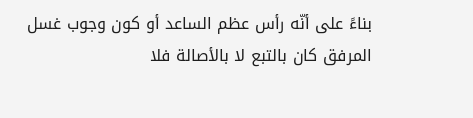بناءً على أنّه رأس عظم الساعد أو كون وجوب غسل المرفق كان بالتبع لا بالأصالة فلا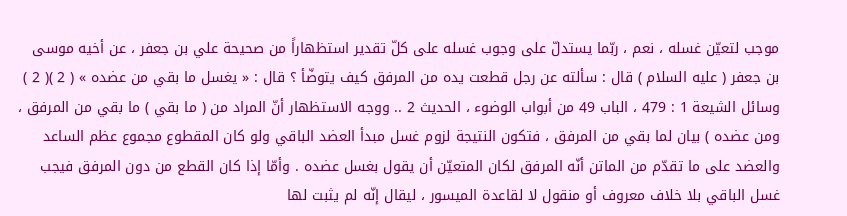موجب لتعيّن غسله ، نعم ، ربّما يستدلّ على وجوب غسله على كلّ تقدير استظهاراً من صحيحة علي بن جعفر ، عن أخيه موسى بن جعفر ( عليه السلام ) قال : سألته عن رجل قطعت يده من المرفق كيف يتوضّأ ؟ قال : « يغسل ما بقي من عضده » ( 2 )( 2 ) وسائل الشيعة 1 : 479 ، الباب 49 من أبواب الوضوء ، الحديث 2 .. ووجه الاستظهار أنّ المراد من ( ما بقي ) ما بقي من المرفق ، ومن عضده ) بيان لما بقي من المرفق ، فتكون النتيجة لزوم غسل مبدأ العضد الباقي ولو كان المقطوع مجموع عظم الساعد والعضد على ما تقدّم من الماتن أنّه المرفق لكان المتعيّن أن يقول بغسل عضده . وأمّا إذا كان القطع من دون المرفق فيجب غسل الباقي بلا خلاف معروف أو منقول لا لقاعدة الميسور ، ليقال إنّه لم يثبت لها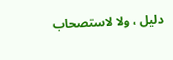دليل ، ولا لاستصحاب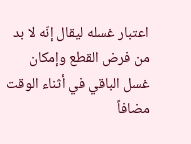اعتبار غسله ليقال إنّه لا بد من فرض القطع وإمكان غسل الباقي في أثناء الوقت مضافاً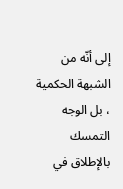إلى أنّه من الشبهة الحكمية ، بل الوجه التمسك بالإطلاق في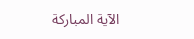الآية المباركة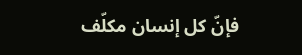فإنّ كل إنسان مكلّف